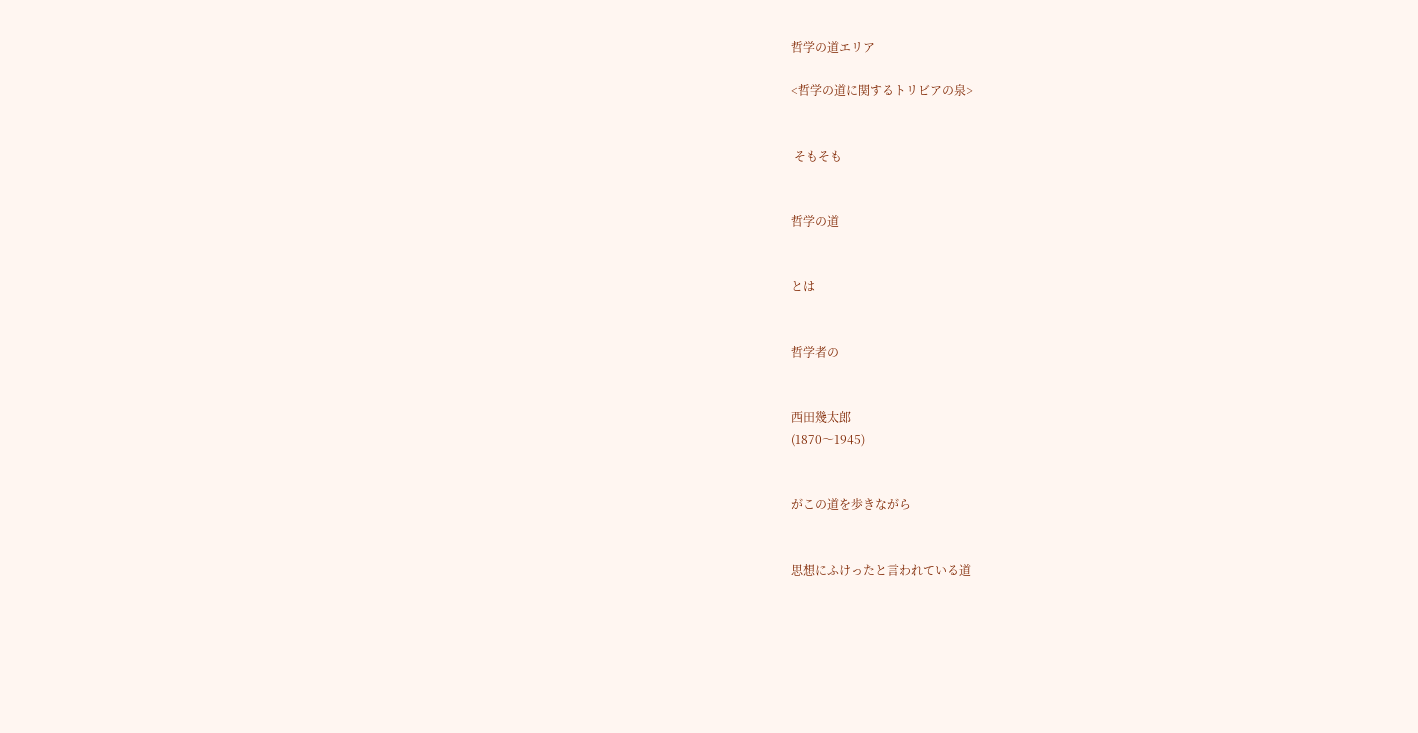哲学の道エリア

<哲学の道に関するトリビアの泉>


 そもそも


哲学の道


とは


哲学者の


西田幾太郎
(1870〜1945)


がこの道を歩きながら


思想にふけったと言われている道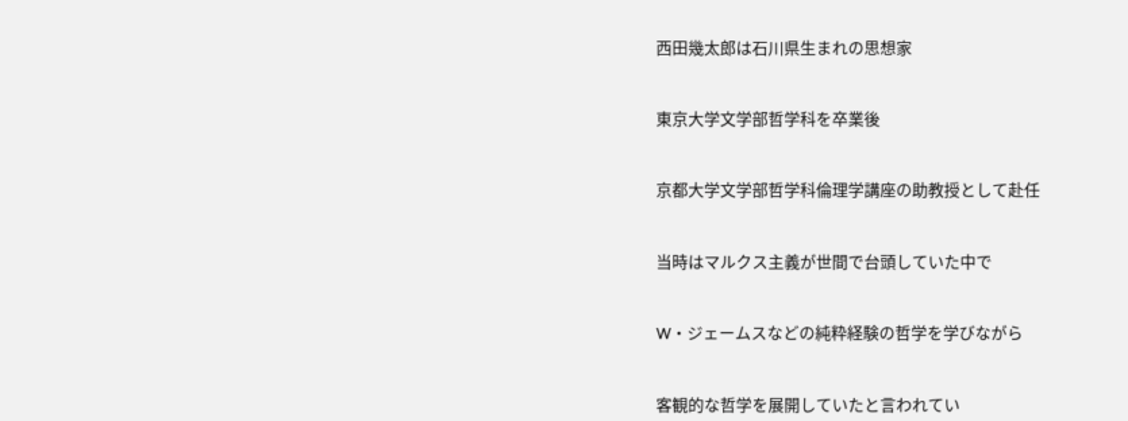西田幾太郎は石川県生まれの思想家


東京大学文学部哲学科を卒業後


京都大学文学部哲学科倫理学講座の助教授として赴任


当時はマルクス主義が世間で台頭していた中で


W・ジェームスなどの純粋経験の哲学を学びながら


客観的な哲学を展開していたと言われてい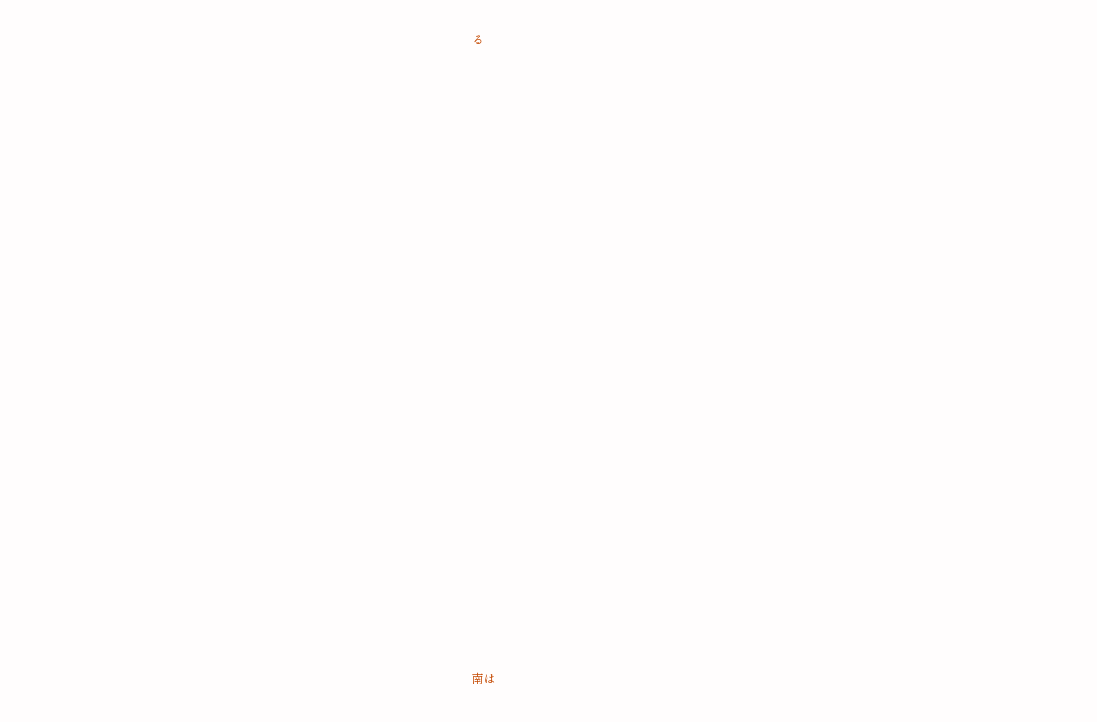る

































南は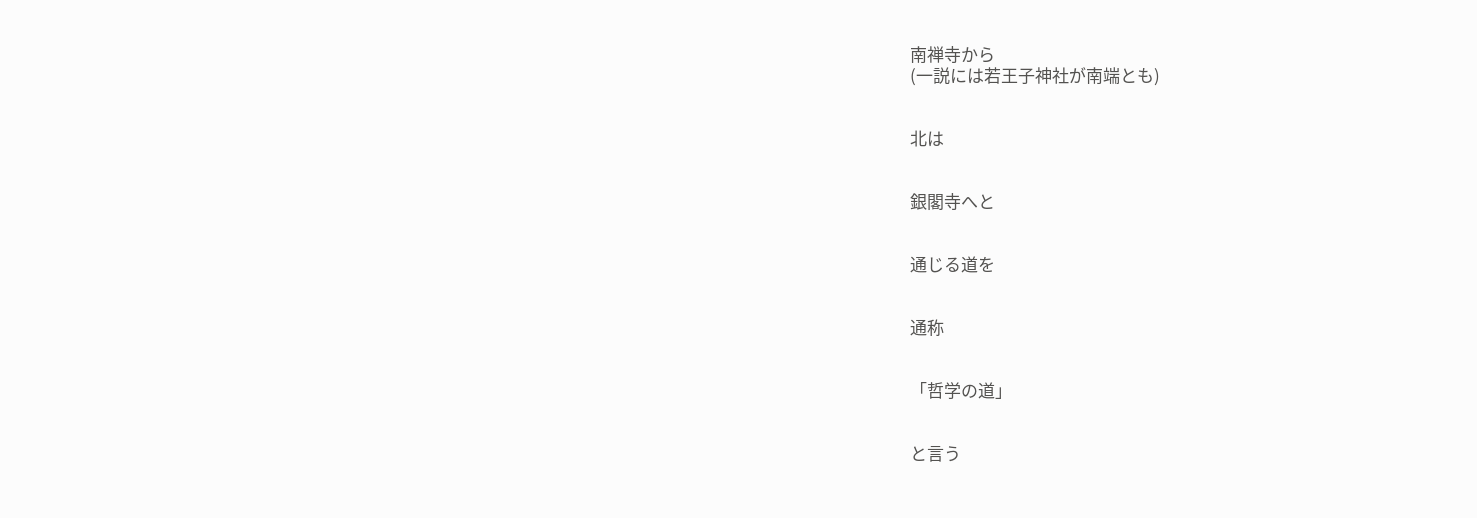南禅寺から
(一説には若王子神社が南端とも)


北は


銀閣寺へと


通じる道を


通称


「哲学の道」


と言う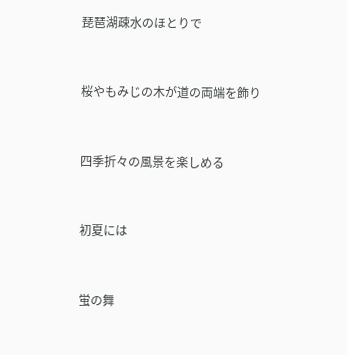琵琶湖疎水のほとりで


桜やもみじの木が道の両端を飾り


四季折々の風景を楽しめる


初夏には


蛍の舞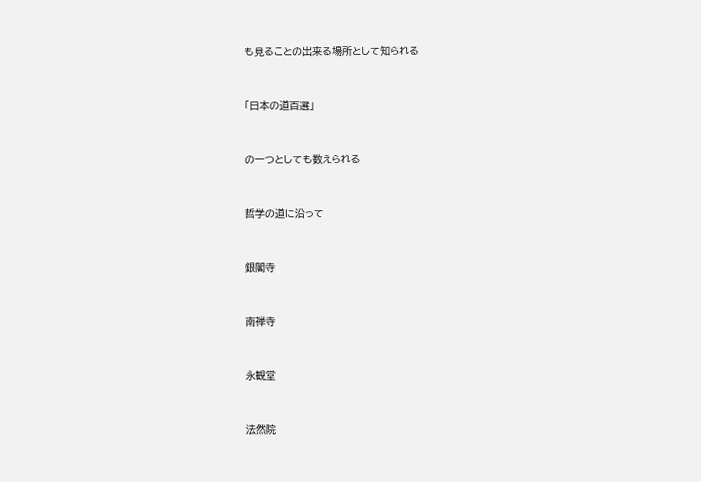も見ることの出来る場所として知られる


「日本の道百選」


の一つとしても数えられる


哲学の道に沿って


銀閣寺


南禅寺


永観堂


法然院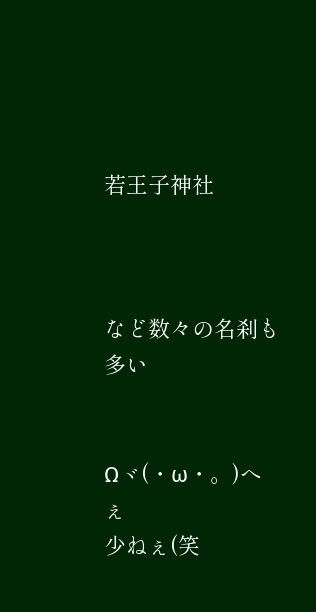若王子神社



など数々の名刹も多い


Ωヾ(・ω・。)へぇ
少ねぇ(笑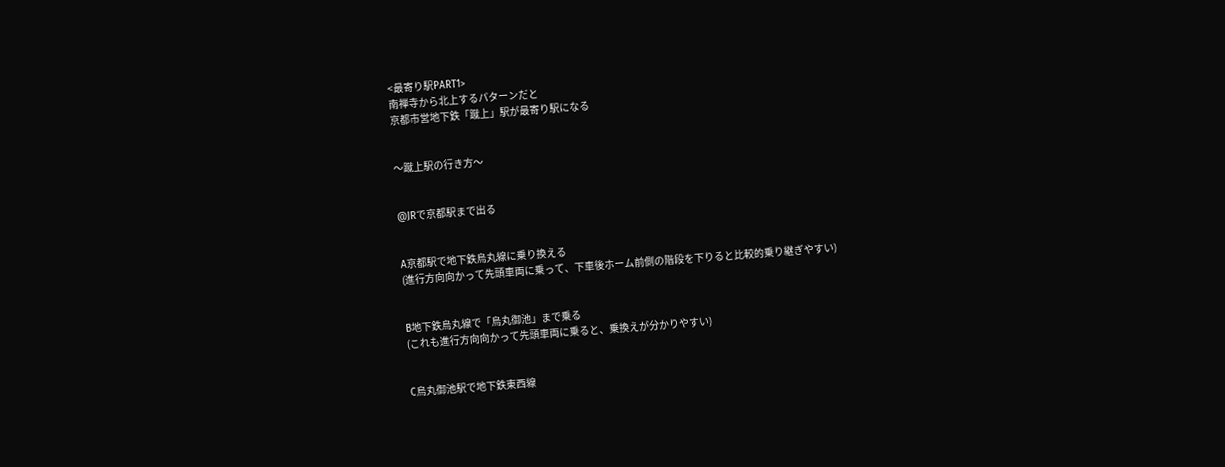<最寄り駅PART1>
南禅寺から北上するパターンだと
京都市営地下鉄「蹴上」駅が最寄り駅になる


〜蹴上駅の行き方〜


@JRで京都駅まで出る


A京都駅で地下鉄烏丸線に乗り換える
(進行方向向かって先頭車両に乗って、下車後ホーム前側の階段を下りると比較的乗り継ぎやすい)


B地下鉄烏丸線で「烏丸御池」まで乗る
(これも進行方向向かって先頭車両に乗ると、乗換えが分かりやすい)


C烏丸御池駅で地下鉄東西線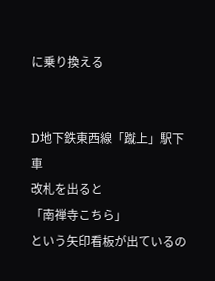に乗り換える


D地下鉄東西線「蹴上」駅下車
改札を出ると
「南禅寺こちら」
という矢印看板が出ているの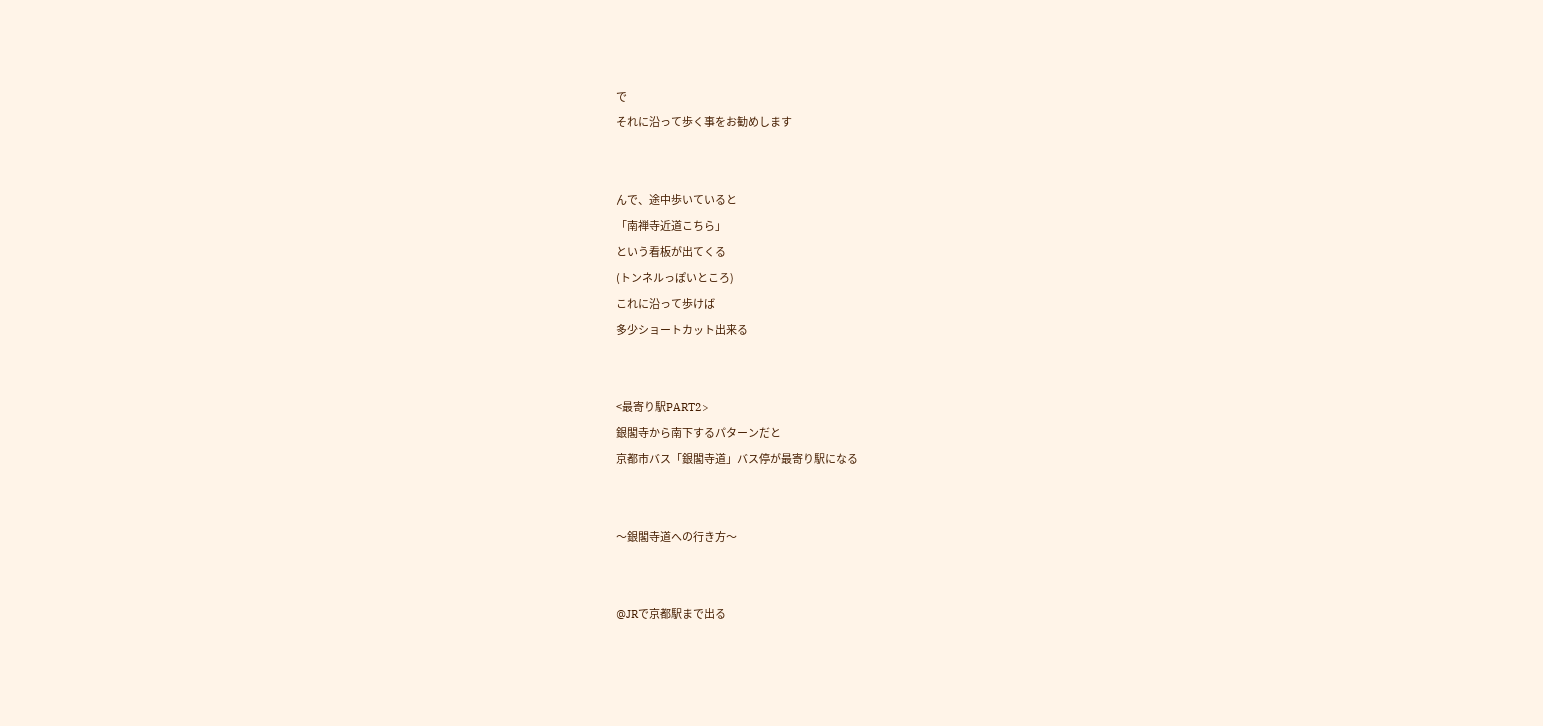で
それに沿って歩く事をお勧めします


んで、途中歩いていると
「南禅寺近道こちら」
という看板が出てくる
(トンネルっぽいところ)
これに沿って歩けば
多少ショートカット出来る


<最寄り駅PART2>
銀閣寺から南下するパターンだと
京都市バス「銀閣寺道」バス停が最寄り駅になる


〜銀閣寺道への行き方〜


@JRで京都駅まで出る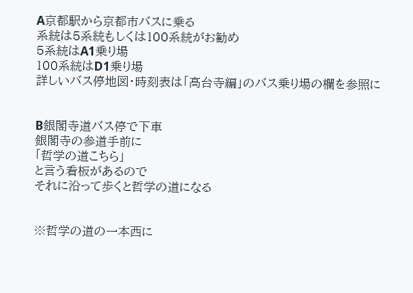A京都駅から京都市バスに乗る
系統は5系統もしくは100系統がお勧め
5系統はA1乗り場
100系統はD1乗り場
詳しいバス停地図・時刻表は「高台寺編」のバス乗り場の欄を参照に


B銀閣寺道バス停で下車
銀閣寺の参道手前に
「哲学の道こちら」
と言う看板があるので
それに沿って歩くと哲学の道になる


※哲学の道の一本西に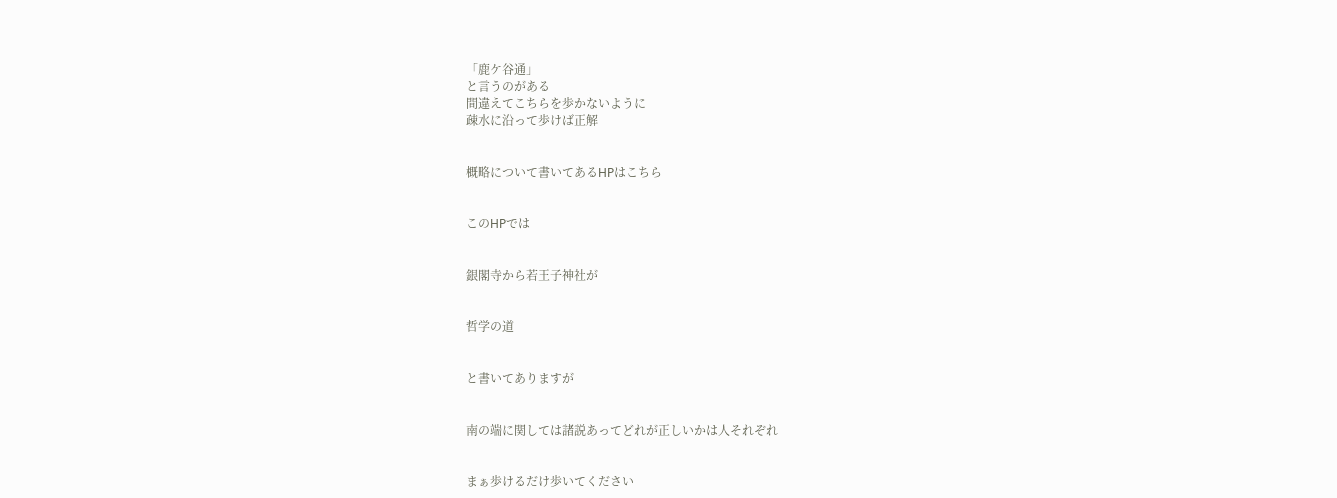「鹿ケ谷通」
と言うのがある
間違えてこちらを歩かないように
疎水に沿って歩けば正解


概略について書いてあるHPはこちら


このHPでは


銀閣寺から若王子神社が


哲学の道


と書いてありますが


南の端に関しては諸説あってどれが正しいかは人それぞれ


まぁ歩けるだけ歩いてください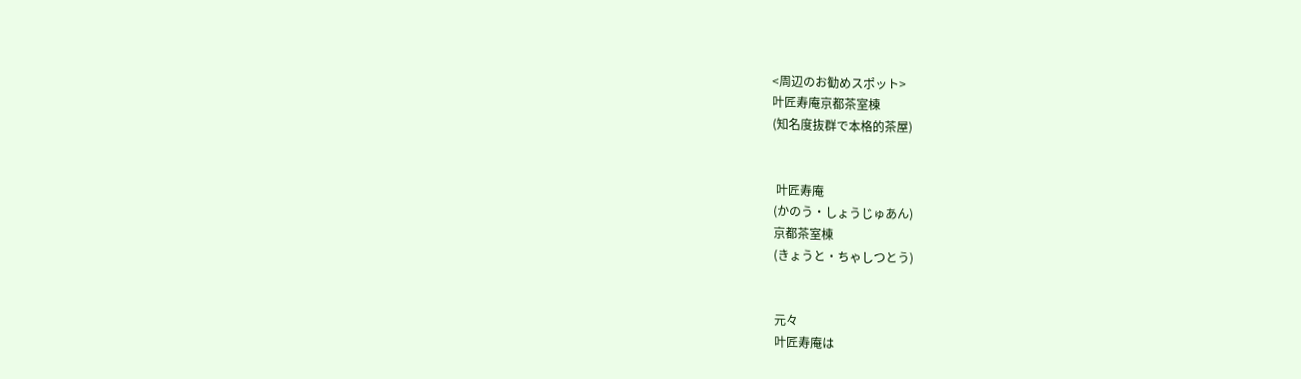<周辺のお勧めスポット>
叶匠寿庵京都茶室棟
(知名度抜群で本格的茶屋)


 叶匠寿庵
(かのう・しょうじゅあん)
京都茶室棟
(きょうと・ちゃしつとう)


元々
叶匠寿庵は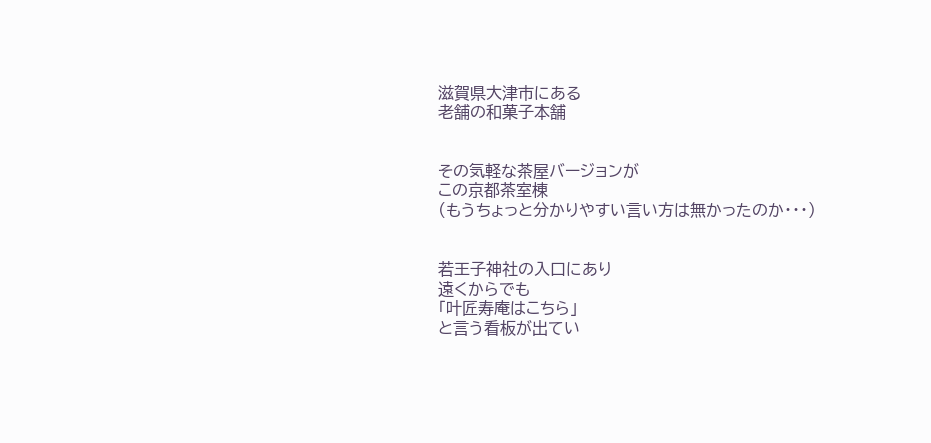滋賀県大津市にある
老舗の和菓子本舗


その気軽な茶屋バージョンが
この京都茶室棟
(もうちょっと分かりやすい言い方は無かったのか・・・)


若王子神社の入口にあり
遠くからでも
「叶匠寿庵はこちら」
と言う看板が出てい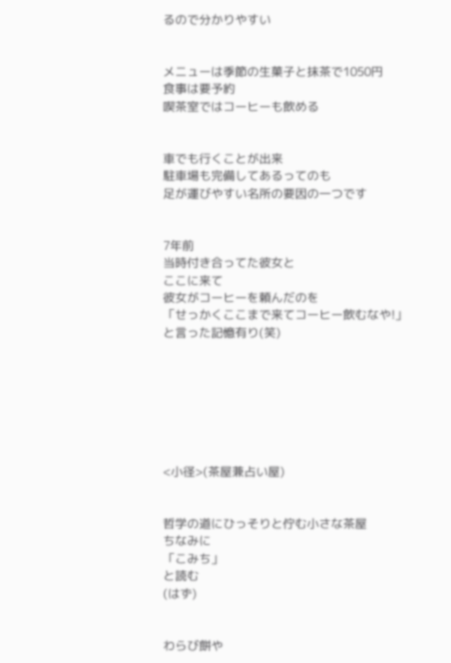るので分かりやすい


メニューは季節の生菓子と抹茶で1050円
食事は要予約
喫茶室ではコーヒーも飲める


車でも行くことが出来
駐車場も完備してあるってのも
足が運びやすい名所の要因の一つです


7年前
当時付き合ってた彼女と
ここに来て
彼女がコーヒーを頼んだのを
「せっかくここまで来てコーヒー飲むなや!」
と言った記憶有り(笑)







<小径>(茶屋兼占い屋)


哲学の道にひっそりと佇む小さな茶屋
ちなみに
「こみち」
と読む
(はず)


わらび餅や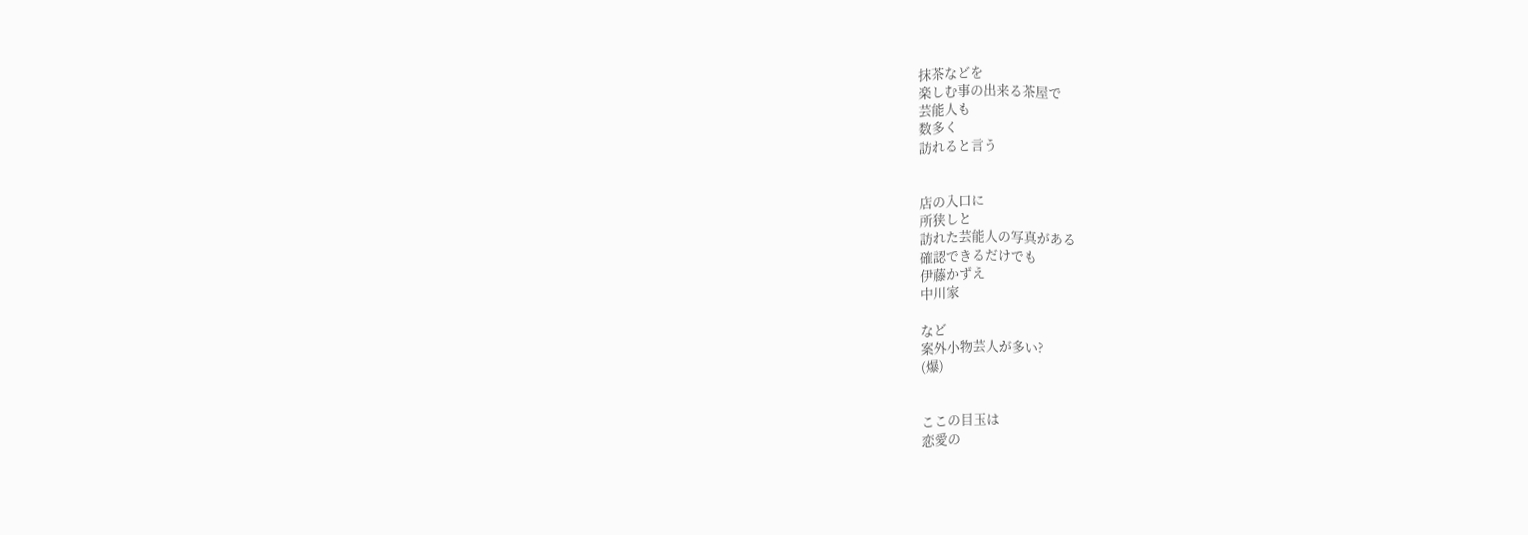抹茶などを
楽しむ事の出来る茶屋で
芸能人も
数多く
訪れると言う


店の入口に
所狭しと
訪れた芸能人の写真がある
確認できるだけでも
伊藤かずえ
中川家

など
案外小物芸人が多い?
(爆)


ここの目玉は
恋愛の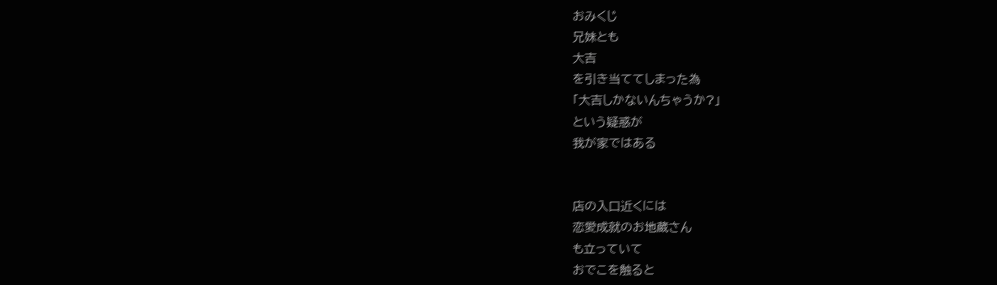おみくじ
兄妹とも
大吉
を引き当ててしまった為
「大吉しかないんちゃうか?」
という疑惑が
我が家ではある


店の入口近くには
恋愛成就のお地蔵さん
も立っていて
おでこを触ると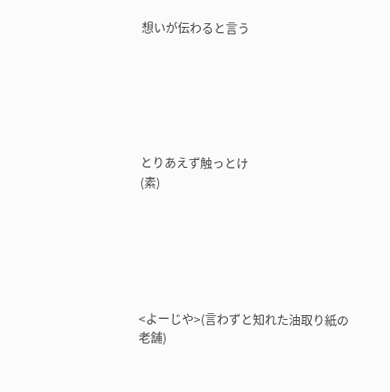想いが伝わると言う






とりあえず触っとけ
(素)






<よーじや>(言わずと知れた油取り紙の老舗)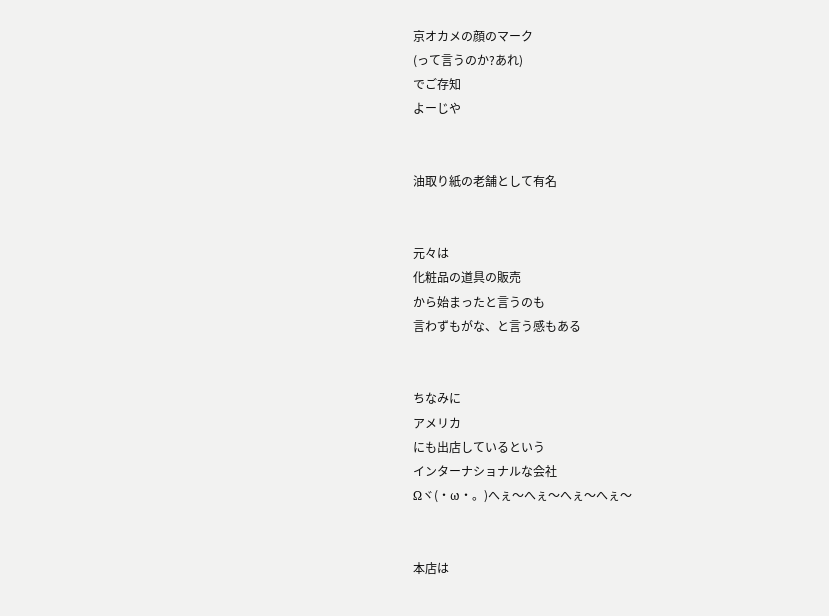京オカメの顔のマーク
(って言うのか?あれ)
でご存知
よーじや


油取り紙の老舗として有名


元々は
化粧品の道具の販売
から始まったと言うのも
言わずもがな、と言う感もある


ちなみに
アメリカ
にも出店しているという
インターナショナルな会社
Ωヾ(・ω・。)へぇ〜へぇ〜へぇ〜へぇ〜


本店は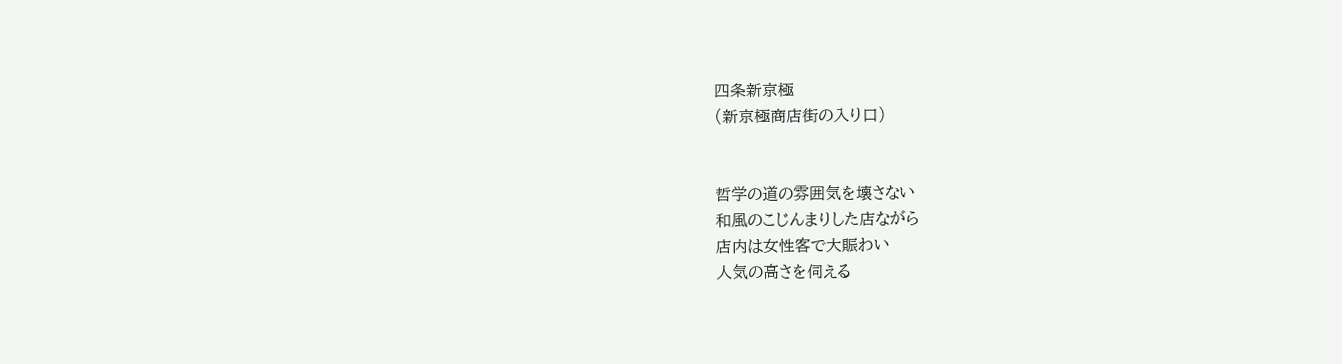四条新京極
(新京極商店街の入り口)


哲学の道の雰囲気を壊さない
和風のこじんまりした店ながら
店内は女性客で大賑わい
人気の高さを伺える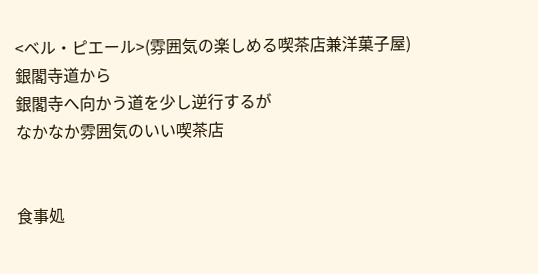<ベル・ピエール>(雰囲気の楽しめる喫茶店兼洋菓子屋)
銀閣寺道から
銀閣寺へ向かう道を少し逆行するが
なかなか雰囲気のいい喫茶店


食事処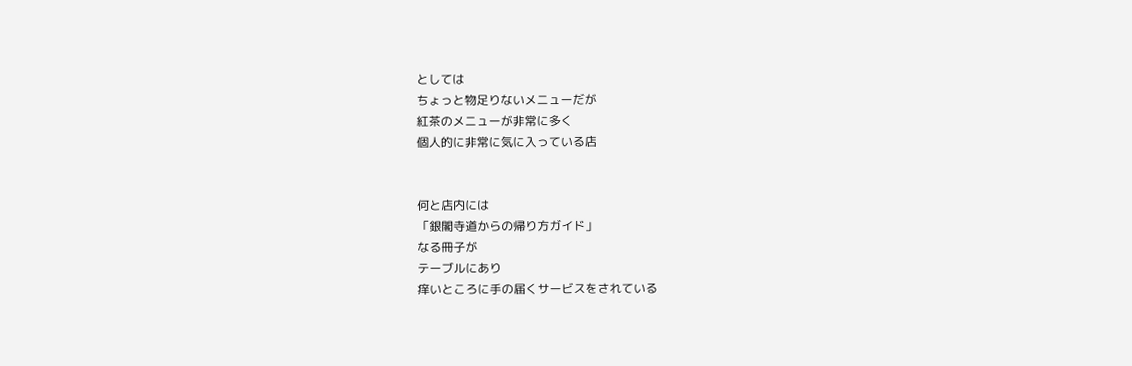としては
ちょっと物足りないメニューだが
紅茶のメニューが非常に多く
個人的に非常に気に入っている店


何と店内には
「銀閣寺道からの帰り方ガイド」
なる冊子が
テーブルにあり
痒いところに手の届くサービスをされている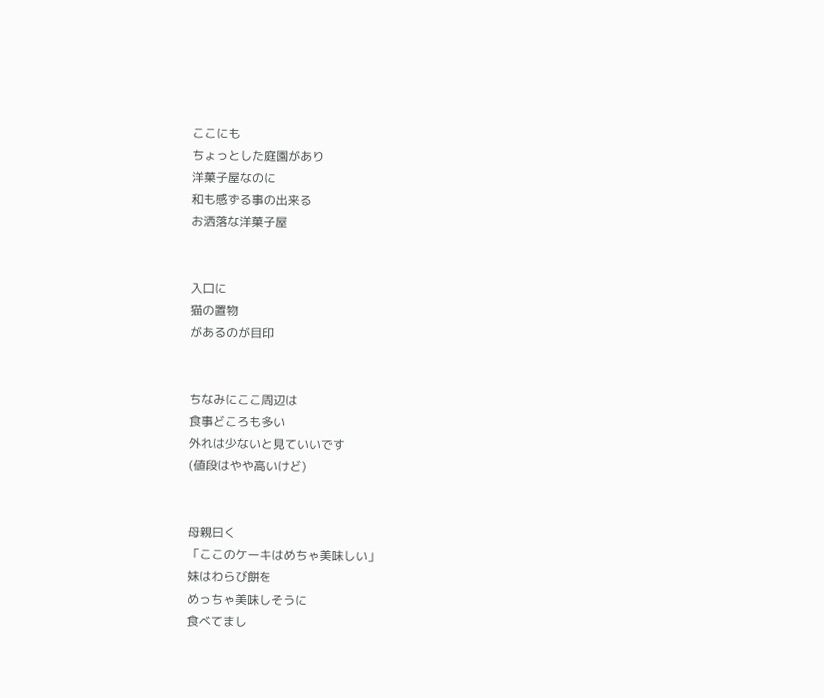ここにも
ちょっとした庭園があり
洋菓子屋なのに
和も感ずる事の出来る
お洒落な洋菓子屋


入口に
猫の置物
があるのが目印


ちなみにここ周辺は
食事どころも多い
外れは少ないと見ていいです
(値段はやや高いけど)


母親曰く
「ここのケーキはめちゃ美味しい」
妹はわらび餅を
めっちゃ美味しそうに
食べてまし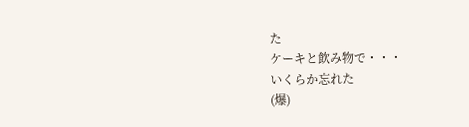た
ケーキと飲み物で・・・
いくらか忘れた
(爆)